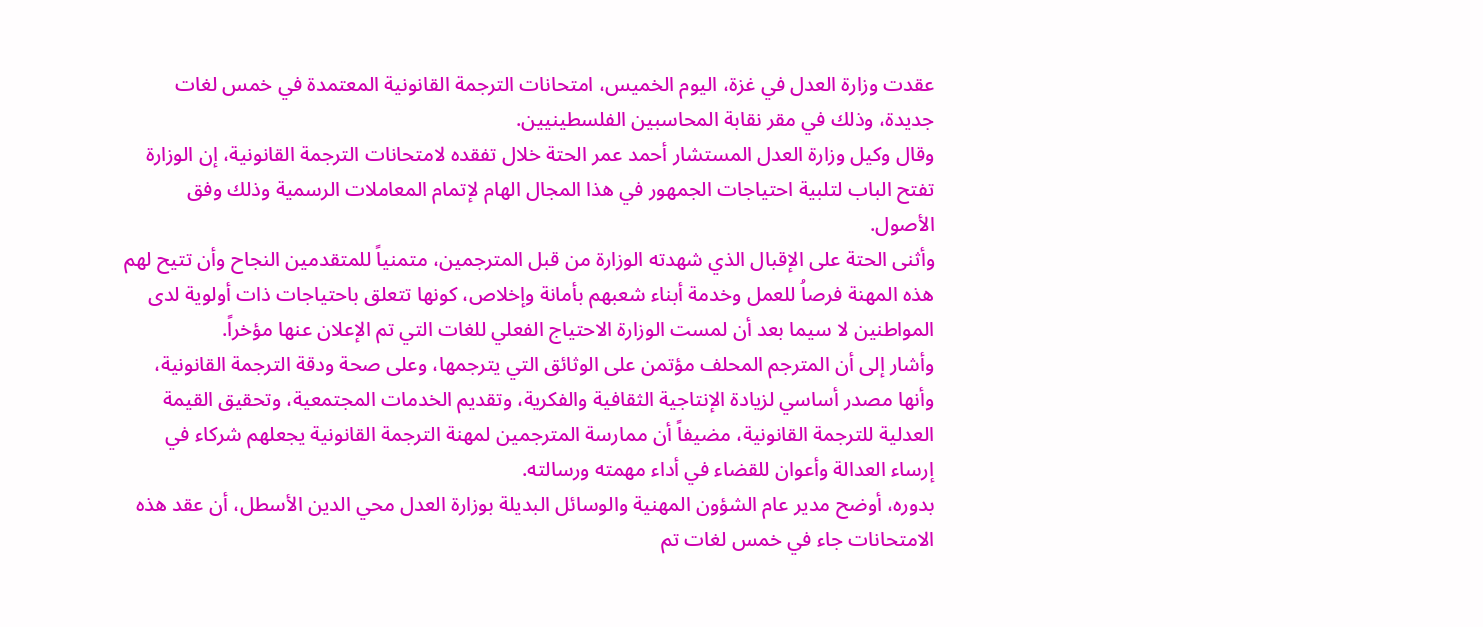عقدت وزارة العدل في غزة، اليوم الخميس، امتحانات الترجمة القانونية المعتمدة في خمس لغات جديدة، وذلك في مقر نقابة المحاسبين الفلسطينيين.
وقال وكيل وزارة العدل المستشار أحمد عمر الحتة خلال تفقده لامتحانات الترجمة القانونية، إن الوزارة تفتح الباب لتلبية احتياجات الجمهور في هذا المجال الهام لإتمام المعاملات الرسمية وذلك وفق الأصول.
وأثنى الحتة على الإقبال الذي شهدته الوزارة من قبل المترجمين، متمنياً للمتقدمين النجاح وأن تتيح لهم هذه المهنة فرصاُ للعمل وخدمة أبناء شعبهم بأمانة وإخلاص، كونها تتعلق باحتياجات ذات أولوية لدى المواطنين لا سيما بعد أن لمست الوزارة الاحتياج الفعلي للغات التي تم الإعلان عنها مؤخراً.
وأشار إلى أن المترجم المحلف مؤتمن على الوثائق التي يترجمها، وعلى صحة ودقة الترجمة القانونية، وأنها مصدر أساسي لزيادة الإنتاجية الثقافية والفكرية، وتقديم الخدمات المجتمعية، وتحقيق القيمة العدلية للترجمة القانونية، مضيفاً أن ممارسة المترجمين لمهنة الترجمة القانونية يجعلهم شركاء في إرساء العدالة وأعوان للقضاء في أداء مهمته ورسالته.
بدوره، أوضح مدير عام الشؤون المهنية والوسائل البديلة بوزارة العدل محي الدين الأسطل، أن عقد هذه الامتحانات جاء في خمس لغات تم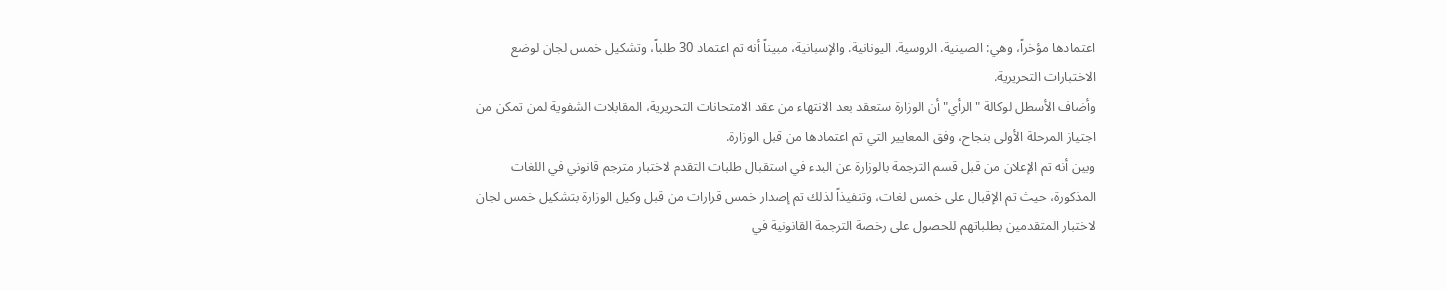اعتمادها مؤخراً، وهي: الصينية. الروسية. اليونانية. والإسبانية، مبيناً أنه تم اعتماد 30 طلباً، وتشكيل خمس لجان لوضع الاختبارات التحريرية.
وأضاف الأسطل لوكالة "الرأي" أن الوزارة ستعقد بعد الانتهاء من عقد الامتحانات التحريرية، المقابلات الشفوية لمن تمكن من اجتياز المرحلة الأولى بنجاح، وفق المعايير التي تم اعتمادها من قبل الوزارة.
وبين أنه تم الإعلان من قبل قسم الترجمة بالوزارة عن البدء في استقبال طلبات التقدم لاختبار مترجم قانوني في اللغات المذكورة، حيث تم الإقبال على خمس لغات، وتنفيذاً لذلك تم إصدار خمس قرارات من قبل وكيل الوزارة بتشكيل خمس لجان لاختبار المتقدمين بطلباتهم للحصول على رخصة الترجمة القانونية في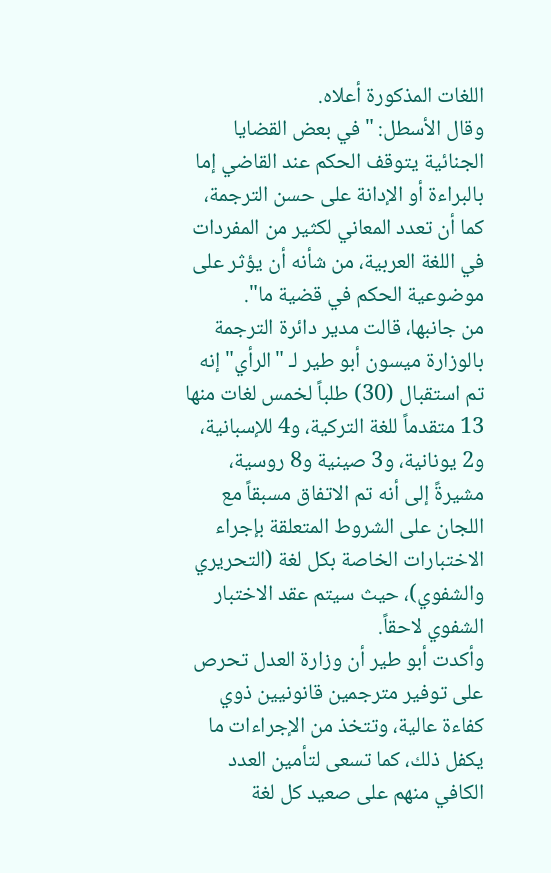اللغات المذكورة أعلاه.
وقال الأسطل: "في بعض القضايا الجنائية يتوقف الحكم عند القاضي إما بالبراءة أو الإدانة على حسن الترجمة، كما أن تعدد المعاني لكثير من المفردات في اللغة العربية، من شأنه أن يؤثر على موضوعية الحكم في قضية ما".
من جانبها، قالت مدير دائرة الترجمة بالوزارة ميسون أبو طير لـ "الرأي" إنه تم استقبال (30) طلباً لخمس لغات منها 13 متقدماً للغة التركية، و4 للإسبانية، و2 يونانية، و3 صينية و8 روسية، مشيرةً إلى أنه تم الاتفاق مسبقاً مع اللجان على الشروط المتعلقة بإجراء الاختبارات الخاصة بكل لغة (التحريري والشفوي)، حيث سيتم عقد الاختبار الشفوي لاحقاً.
وأكدت أبو طير أن وزارة العدل تحرص على توفير مترجمين قانونيين ذوي كفاءة عالية، وتتخذ من الإجراءات ما يكفل ذلك، كما تسعى لتأمين العدد الكافي منهم على صعيد كل لغة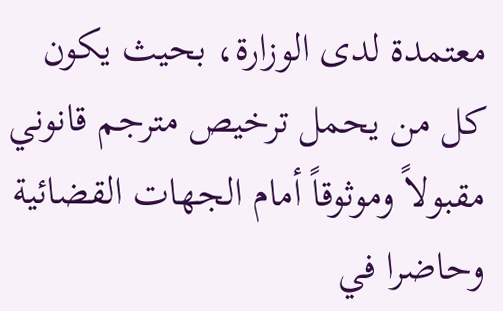معتمدة لدى الوزارة، بحيث يكون كل من يحمل ترخيص مترجم قانوني مقبولاً وموثوقاً أمام الجهات القضائية وحاضرا في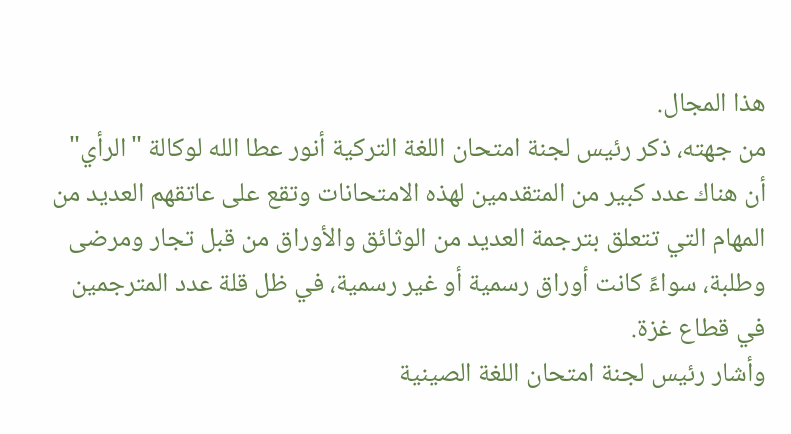هذا المجال.
من جهته، ذكر رئيس لجنة امتحان اللغة التركية أنور عطا الله لوكالة "الرأي" أن هناك عدد كبير من المتقدمين لهذه الامتحانات وتقع على عاتقهم العديد من المهام التي تتعلق بترجمة العديد من الوثائق والأوراق من قبل تجار ومرضى وطلبة، سواءً كانت أوراق رسمية أو غير رسمية، في ظل قلة عدد المترجمين في قطاع غزة.
وأشار رئيس لجنة امتحان اللغة الصينية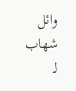وائل شهاب لـ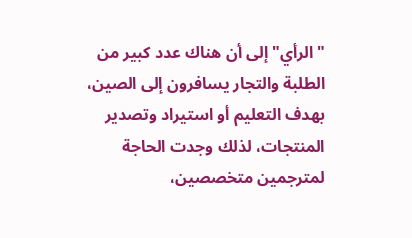"الرأي" إلى أن هناك عدد كبير من الطلبة والتجار يسافرون إلى الصين، بهدف التعليم أو استيراد وتصدير المنتجات، لذلك وجدت الحاجة لمترجمين متخصصين،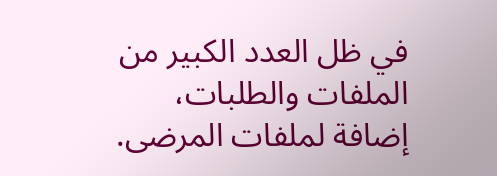في ظل العدد الكبير من الملفات والطلبات، إضافة لملفات المرضى.